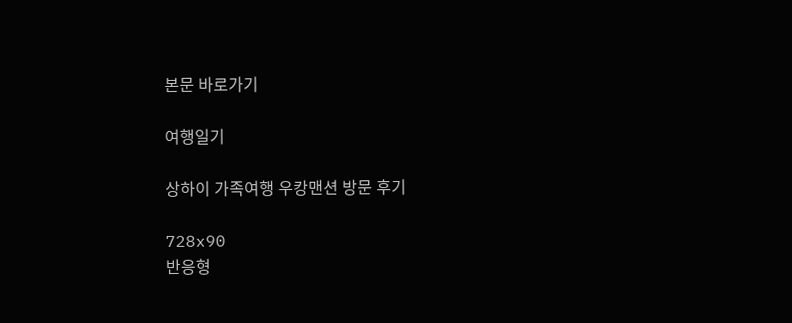본문 바로가기

여행일기

상하이 가족여행 우캉맨션 방문 후기

728x90
반응형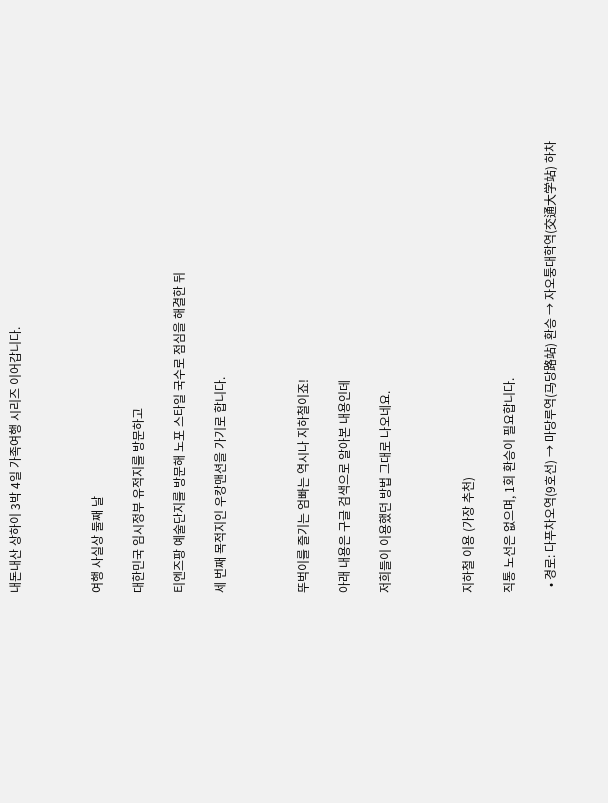내돈내산 상하이 3박 4일 가족여행 시리즈 이어갑니다.



여행 사실상 둘째 날

대한민국 임시정부 유적지를 방문하고

티엔즈팡 예술단지를 방문해 노포 스타일 국수로 점심을 해결한 뒤

세 번째 목적지인 우캉맨션을 가기로 합니다.



뚜벅이를 즐기는 엄빠는 역시나 지하철이죠!

아래 내용은 구글 검색으로 알아본 내용인데

저희들이 이용했던 방법 그대로 나오네요.



지하철 이용 (가장 추천)

직통 노선은 없으며, 1회 환승이 필요합니다.

  • 경로: 다푸차오역(9호선) → 마당루역(马당路站) 환승 → 자오퉁대학역(交通大学站) 하차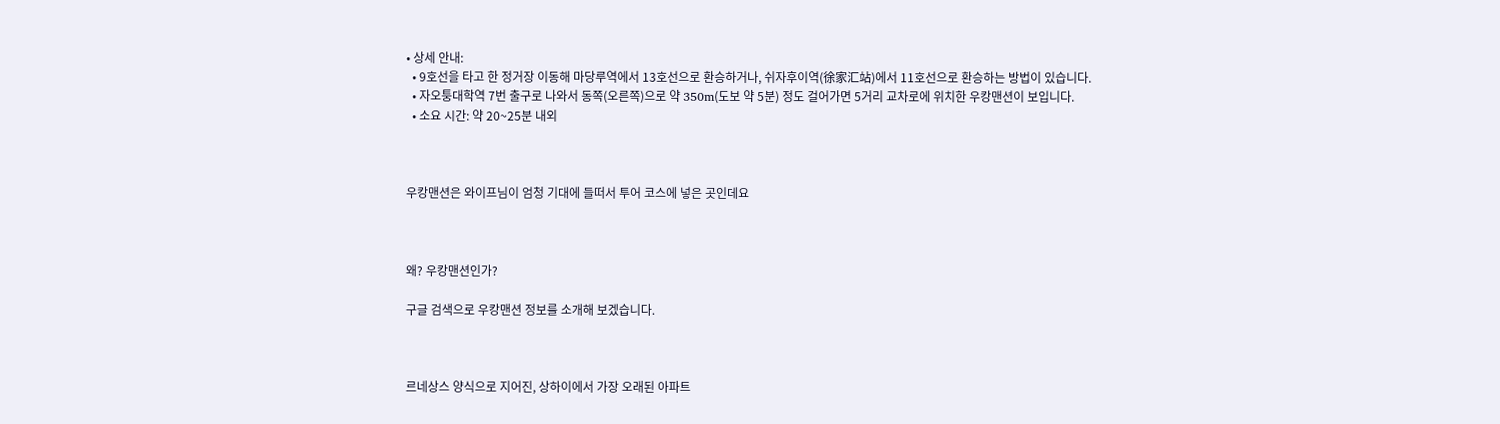• 상세 안내:
  • 9호선을 타고 한 정거장 이동해 마당루역에서 13호선으로 환승하거나, 쉬자후이역(徐家汇站)에서 11호선으로 환승하는 방법이 있습니다.
  • 자오퉁대학역 7번 출구로 나와서 동쪽(오른쪽)으로 약 350m(도보 약 5분) 정도 걸어가면 5거리 교차로에 위치한 우캉맨션이 보입니다.
  • 소요 시간: 약 20~25분 내외



우캉맨션은 와이프님이 엄청 기대에 들떠서 투어 코스에 넣은 곳인데요



왜? 우캉맨션인가?

구글 검색으로 우캉맨션 정보를 소개해 보겠습니다.



르네상스 양식으로 지어진, 상하이에서 가장 오래된 아파트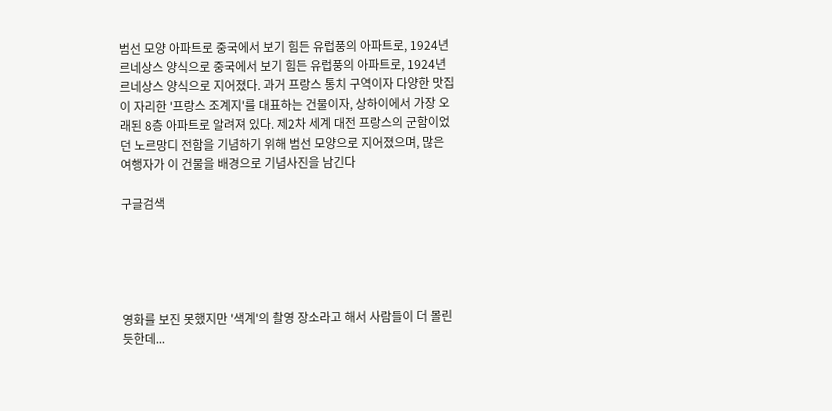범선 모양 아파트로 중국에서 보기 힘든 유럽풍의 아파트로, 1924년 르네상스 양식으로 중국에서 보기 힘든 유럽풍의 아파트로, 1924년 르네상스 양식으로 지어졌다. 과거 프랑스 통치 구역이자 다양한 맛집이 자리한 '프랑스 조계지'를 대표하는 건물이자, 상하이에서 가장 오래된 8층 아파트로 알려져 있다. 제2차 세계 대전 프랑스의 군함이었던 노르망디 전함을 기념하기 위해 범선 모양으로 지어졌으며, 많은 여행자가 이 건물을 배경으로 기념사진을 남긴다

구글검색





영화를 보진 못했지만 '색계'의 촬영 장소라고 해서 사람들이 더 몰린듯한데...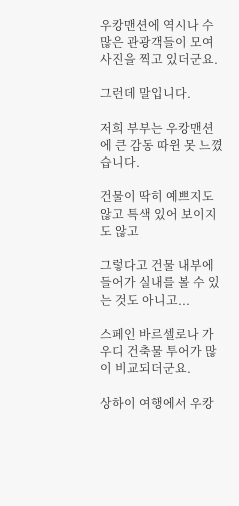우캉맨션에 역시나 수많은 관광객들이 모여 사진을 찍고 있더군요.

그런데 말입니다.

저희 부부는 우캉맨션에 큰 감동 따윈 못 느꼈습니다.

건물이 딱히 예쁘지도 않고 특색 있어 보이지도 않고

그렇다고 건물 내부에 들어가 실내를 볼 수 있는 것도 아니고...

스페인 바르셀로나 가우디 건축물 투어가 많이 비교되더군요.

상하이 여행에서 우캉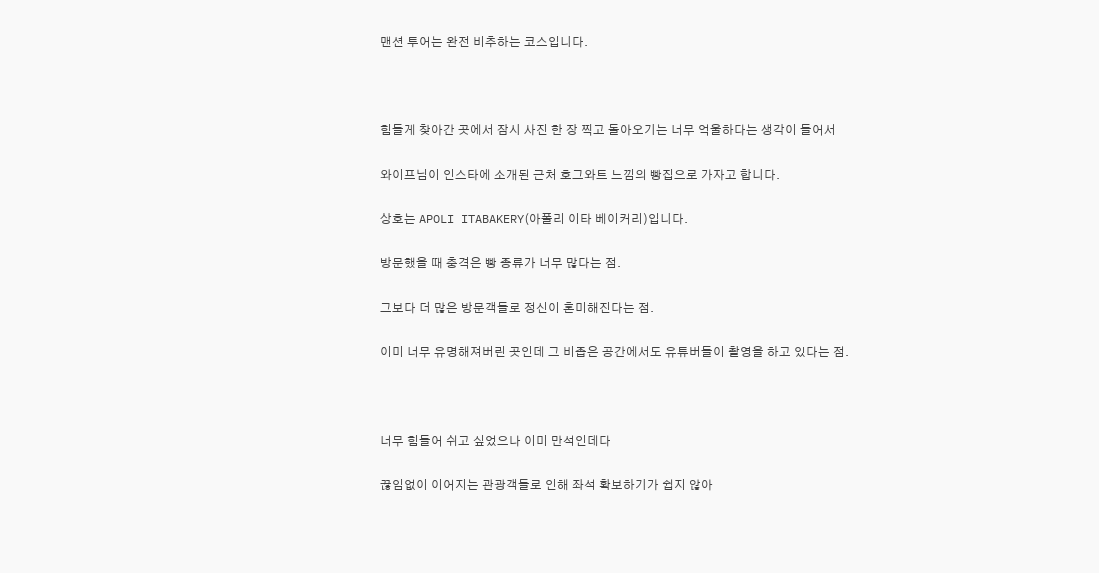맨션 투어는 완전 비추하는 코스입니다.



힘들게 찾아간 곳에서 잠시 사진 한 장 찍고 돌아오기는 너무 억울하다는 생각이 들어서

와이프님이 인스타에 소개된 근처 호그와트 느낌의 빵집으로 가자고 합니다.

상호는 APOLI ITABAKERY(아폴리 이타 베이커리)입니다.

방문했을 때 충격은 빵 종류가 너무 많다는 점.

그보다 더 많은 방문객들로 정신이 혼미해진다는 점.

이미 너무 유명해져버린 곳인데 그 비좁은 공간에서도 유튜버들이 촬영을 하고 있다는 점.



너무 힘들어 쉬고 싶었으나 이미 만석인데다

끊임없이 이어지는 관광객들로 인해 좌석 확보하기가 쉽지 않아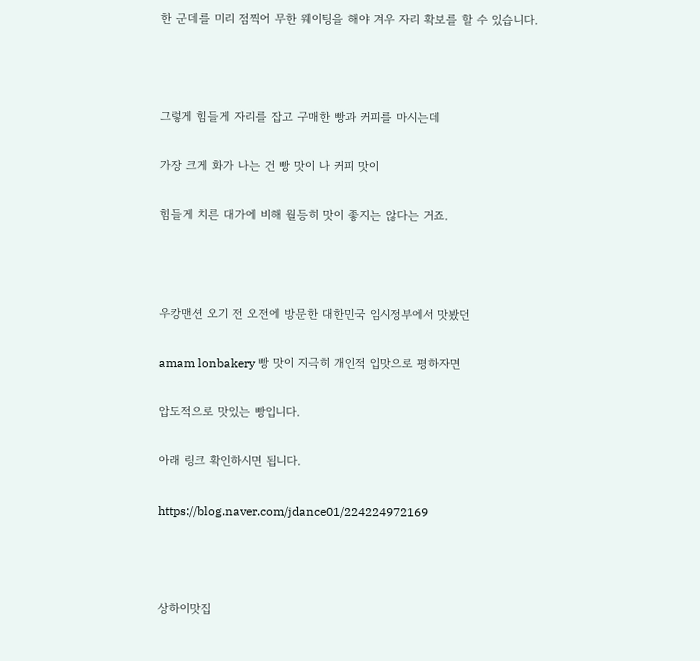한 군데를 미리 점찍어 무한 웨이팅을 해야 겨우 자리 확보를 할 수 있습니다.



그렇게 힘들게 자리를 잡고 구매한 빵과 커피를 마시는데

가장 크게 화가 나는 건 빵 맛이 나 커피 맛이

힘들게 치른 대가에 비해 월등히 맛이 좋지는 않다는 거죠.



우캉맨션 오기 전 오전에 방문한 대한민국 임시정부에서 맛봤던

amam lonbakery 빵 맛이 지극히 개인적 입맛으로 평하자면

압도적으로 맛있는 빵입니다.

아래 링크 확인하시면 됩니다.

https://blog.naver.com/jdance01/224224972169



상하이맛집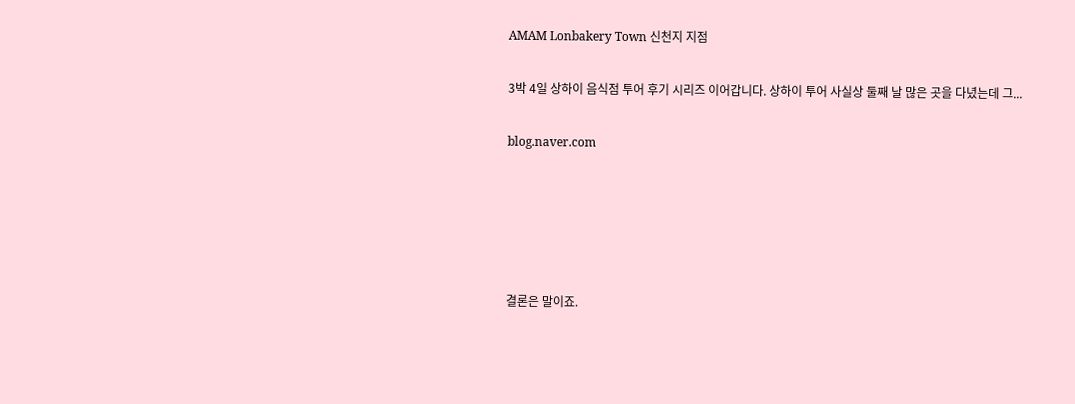AMAM Lonbakery Town 신천지 지점

3박 4일 상하이 음식점 투어 후기 시리즈 이어갑니다. 상하이 투어 사실상 둘째 날 많은 곳을 다녔는데 그...

blog.naver.com





결론은 말이죠.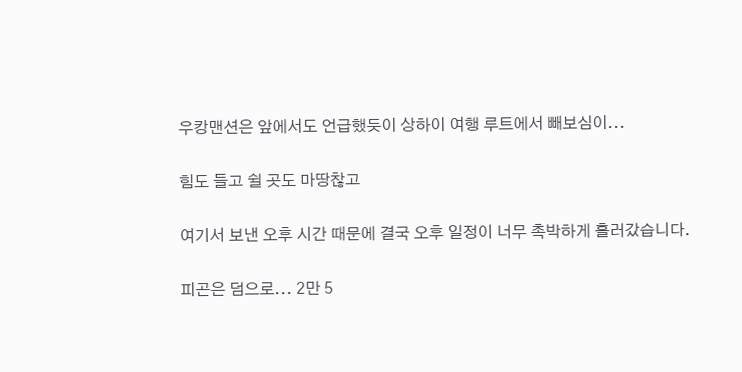우캉맨션은 앞에서도 언급했듯이 상하이 여행 루트에서 빼보심이...

힘도 들고 쉴 곳도 마땅찮고

여기서 보낸 오후 시간 때문에 결국 오후 일정이 너무 촉박하게 흘러갔습니다.

피곤은 덤으로... 2만 5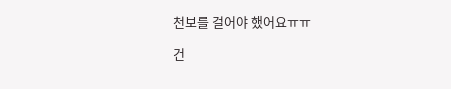천보를 걸어야 했어요ㅠㅠ

건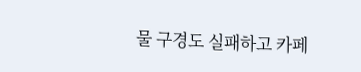물 구경도 실패하고 카페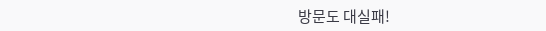방문도 대실패!